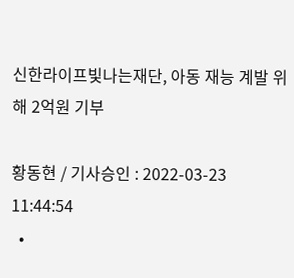신한라이프빛나는재단, 아동 재능 계발 위해 2억원 기부

황동현 / 기사승인 : 2022-03-23 11:44:54
  •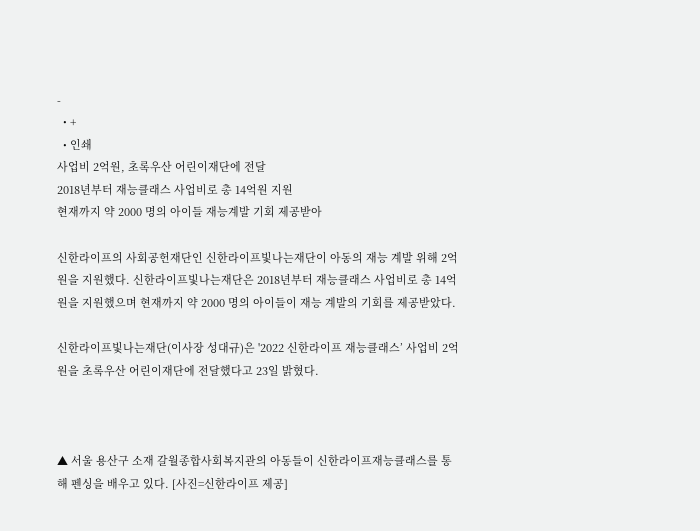-
  • +
  • 인쇄
사업비 2억원, 초록우산 어린이재단에 전달
2018년부터 재능클래스 사업비로 총 14억원 지원
현재까지 약 2000 명의 아이들 재능계발 기회 제공받아

신한라이프의 사회공헌재단인 신한라이프빛나는재단이 아동의 재능 계발 위해 2억원을 지원했다. 신한라이프빛나는재단은 2018년부터 재능클래스 사업비로 총 14억 원을 지원했으며 현재까지 약 2000 명의 아이들이 재능 계발의 기회를 제공받았다.

신한라이프빛나는재단(이사장 성대규)은 '2022 신한라이프 재능클래스’ 사업비 2억 원을 초록우산 어린이재단에 전달했다고 23일 밝혔다.



▲ 서울 용산구 소재 갈월종합사회복지관의 아동들이 신한라이프재능클래스를 통해 펜싱을 배우고 있다. [사진=신한라이프 제공]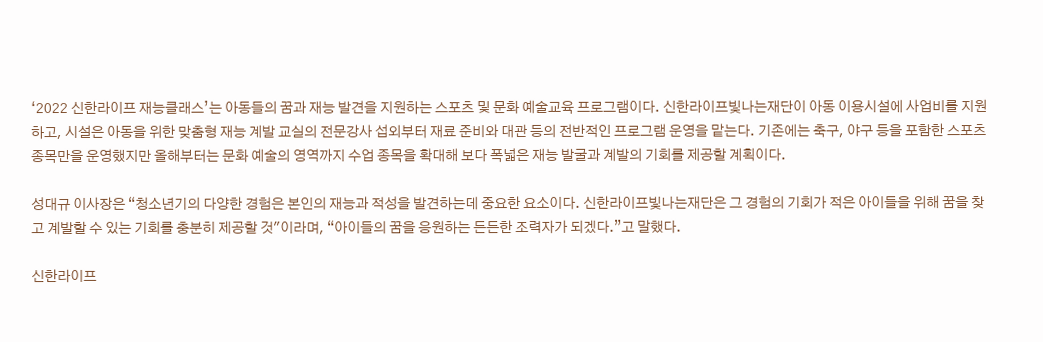‘2022 신한라이프 재능클래스’는 아동들의 꿈과 재능 발견을 지원하는 스포츠 및 문화 예술교육 프로그램이다. 신한라이프빛나는재단이 아동 이용시설에 사업비를 지원하고, 시설은 아동을 위한 맞춤형 재능 계발 교실의 전문강사 섭외부터 재료 준비와 대관 등의 전반적인 프로그램 운영을 맡는다. 기존에는 축구, 야구 등을 포함한 스포츠 종목만을 운영했지만 올해부터는 문화 예술의 영역까지 수업 종목을 확대해 보다 폭넓은 재능 발굴과 계발의 기회를 제공할 계획이다.

성대규 이사장은 “청소년기의 다양한 경험은 본인의 재능과 적성을 발견하는데 중요한 요소이다. 신한라이프빛나는재단은 그 경험의 기회가 적은 아이들을 위해 꿈을 찾고 계발할 수 있는 기회를 충분히 제공할 것"이라며, “아이들의 꿈을 응원하는 든든한 조력자가 되겠다.”고 말했다.

신한라이프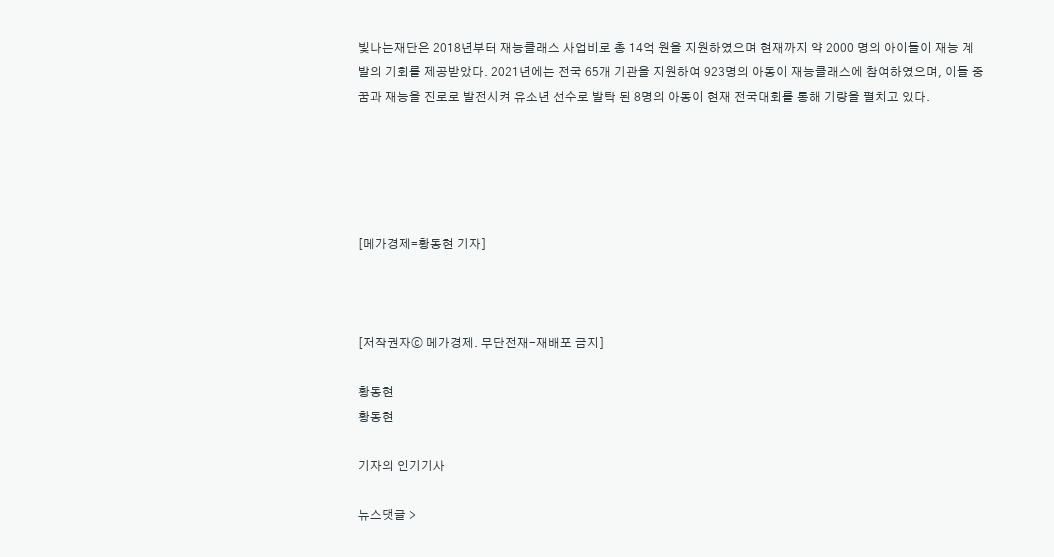빛나는재단은 2018년부터 재능클래스 사업비로 총 14억 원을 지원하였으며 현재까지 약 2000 명의 아이들이 재능 계발의 기회를 제공받았다. 2021년에는 전국 65개 기관을 지원하여 923명의 아동이 재능클래스에 참여하였으며, 이들 중 꿈과 재능을 진로로 발전시켜 유소년 선수로 발탁 된 8명의 아동이 현재 전국대회를 통해 기량을 펼치고 있다.





[메가경제=황동현 기자]



[저작권자ⓒ 메가경제. 무단전재-재배포 금지]

황동현
황동현

기자의 인기기사

뉴스댓글 >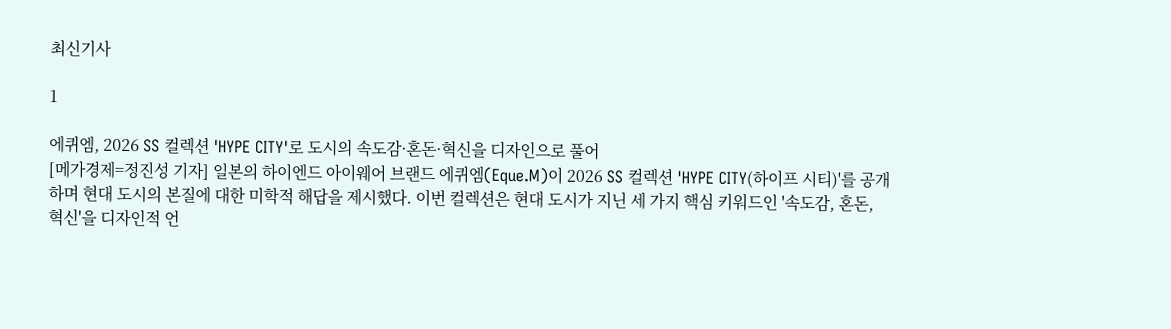최신기사

1

에퀴엠, 2026 SS 컬렉션 'HYPE CITY'로 도시의 속도감·혼돈·혁신을 디자인으로 풀어
[메가경제=정진성 기자] 일본의 하이엔드 아이웨어 브랜드 에퀴엠(Eque.M)이 2026 SS 컬렉션 'HYPE CITY(하이프 시티)'를 공개하며 현대 도시의 본질에 대한 미학적 해답을 제시했다. 이번 컬렉션은 현대 도시가 지닌 세 가지 핵심 키워드인 '속도감, 혼돈, 혁신'을 디자인적 언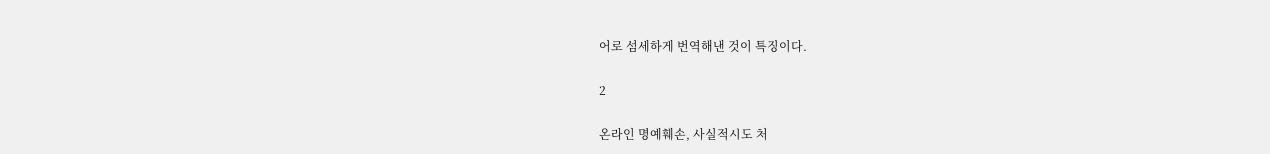어로 섬세하게 번역해낸 것이 특징이다.

2

온라인 명예훼손, 사실적시도 처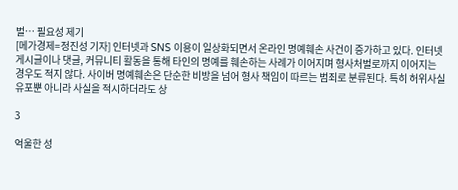벌… 필요성 제기
[메가경제=정진성 기자] 인터넷과 SNS 이용이 일상화되면서 온라인 명예훼손 사건이 증가하고 있다. 인터넷 게시글이나 댓글, 커뮤니티 활동을 통해 타인의 명예를 훼손하는 사례가 이어지며 형사처벌로까지 이어지는 경우도 적지 않다. 사이버 명예훼손은 단순한 비방을 넘어 형사 책임이 따르는 범죄로 분류된다. 특히 허위사실 유포뿐 아니라 사실을 적시하더라도 상

3

억울한 성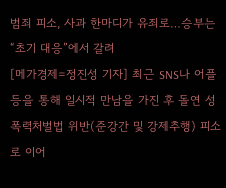범죄 피소, 사과 한마디가 유죄로…승부는 “초기 대응”에서 갈려
[메가경제=정진성 기자] 최근 SNS나 어플 등을 통해 일시적 만남을 가진 후 돌연 성폭력처벌법 위반(준강간 및 강제추행) 피소로 이어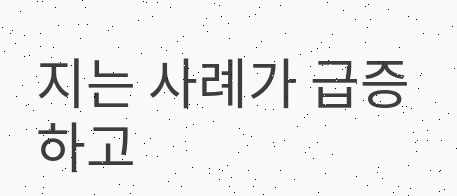지는 사례가 급증하고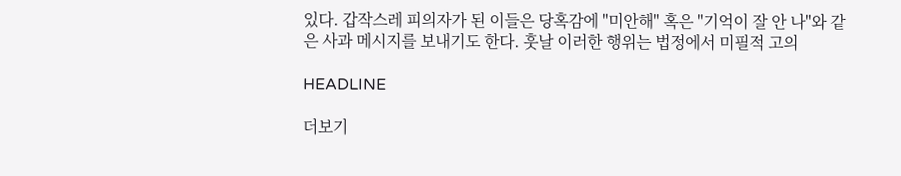있다. 갑작스레 피의자가 된 이들은 당혹감에 "미안해" 혹은 "기억이 잘 안 나"와 같은 사과 메시지를 보내기도 한다. 훗날 이러한 행위는 법정에서 미필적 고의

HEADLINE

더보기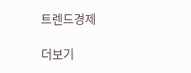트렌드경제

더보기